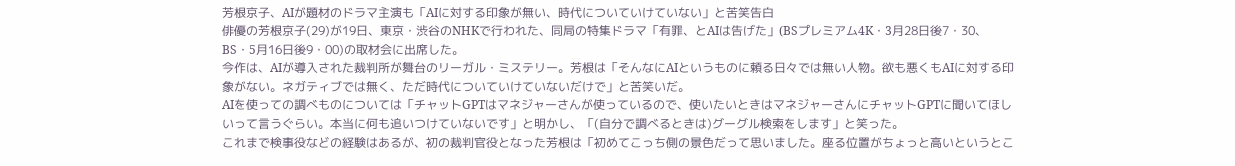芳根京子、AIが題材のドラマ主演も「AIに対する印象が無い、時代についていけていない」と苦笑告白
俳優の芳根京子(29)が19日、東京・渋谷のNHKで行われた、同局の特集ドラマ「有罪、とAIは告げた」(BSプレミアム4K・3月28日後7・30、BS・5月16日後9・00)の取材会に出席した。
今作は、AIが導入された裁判所が舞台のリーガル・ミステリー。芳根は「そんなにAIというものに頼る日々では無い人物。欲も悪くもAIに対する印象がない。ネガティブでは無く、ただ時代についていけていないだけで」と苦笑いだ。
AIを使っての調べものについては「チャットGPTはマネジャーさんが使っているので、使いたいときはマネジャーさんにチャットGPTに聞いてほしいって言うぐらい。本当に何も追いつけていないです」と明かし、「(自分で調べるときは)グーグル検索をします」と笑った。
これまで検事役などの経験はあるが、初の裁判官役となった芳根は「初めてこっち側の景色だって思いました。座る位置がちょっと高いというとこ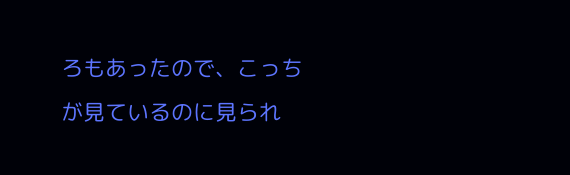ろもあったので、こっちが見ているのに見られ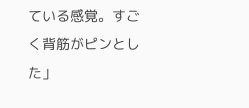ている感覚。すごく背筋がピンとした」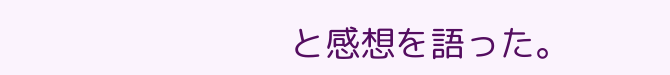と感想を語った。